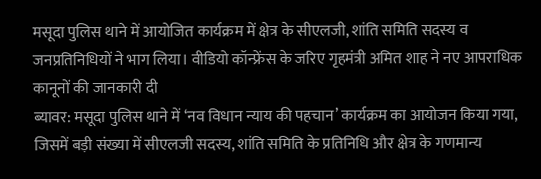मसूदा पुलिस थाने में आयोजित कार्यक्रम में क्षेत्र के सीएलजी, शांति समिति सदस्य व जनप्रतिनिधियों ने भाग लिया। वीडियो कॉन्फ्रेंस के जरिए गृहमंत्री अमित शाह ने नए आपराधिक कानूनों की जानकारी दी
ब्यावर: मसूदा पुलिस थाने में ‘नव विधान न्याय की पहचान’ कार्यक्रम का आयोजन किया गया, जिसमें बड़ी संख्या में सीएलजी सदस्य, शांति समिति के प्रतिनिधि और क्षेत्र के गणमान्य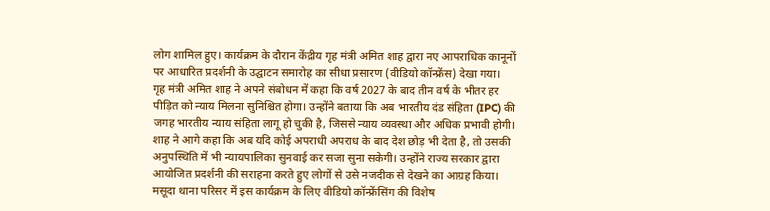लोग शामिल हुए। कार्यक्रम के दौरान केंद्रीय गृह मंत्री अमित शाह द्वारा नए आपराधिक कानूनों पर आधारित प्रदर्शनी के उद्घाटन समारोह का सीधा प्रसारण (वीडियो कॉन्फ्रेंस) देखा गया।
गृह मंत्री अमित शाह ने अपने संबोधन में कहा कि वर्ष 2027 के बाद तीन वर्ष के भीतर हर पीड़ित को न्याय मिलना सुनिश्चित होगा। उन्होंने बताया कि अब भारतीय दंड संहिता (IPC) की जगह भारतीय न्याय संहिता लागू हो चुकी है, जिससे न्याय व्यवस्था और अधिक प्रभावी होगी।
शाह ने आगे कहा कि अब यदि कोई अपराधी अपराध के बाद देश छोड़ भी देता है, तो उसकी अनुपस्थिति में भी न्यायपालिका सुनवाई कर सजा सुना सकेगी। उन्होंने राज्य सरकार द्वारा आयोजित प्रदर्शनी की सराहना करते हुए लोगों से उसे नजदीक से देखने का आग्रह किया।
मसूदा थाना परिसर में इस कार्यक्रम के लिए वीडियो कॉन्फ्रेंसिंग की विशेष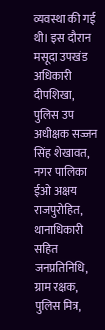व्यवस्था की गई थी। इस दौरान मसूदा उपखंड अधिकारी दीपशिखा, पुलिस उप अधीक्षक सज्जन सिंह शेखावत, नगर पालिका ईओ अक्षय राजपुरोहित, थानाधिकारी सहित जनप्रतिनिधि, ग्राम रक्षक, पुलिस मित्र,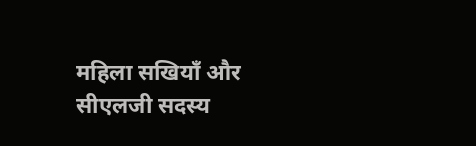महिला सखियाँ और सीएलजी सदस्य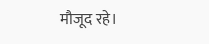मौजूद रहे।